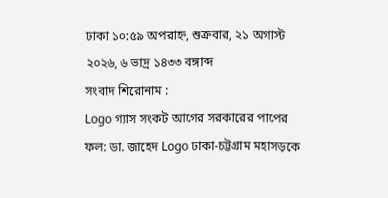ঢাকা ১০:৫৯ অপরাহ্ন, শুক্রবার, ২১ অগাস্ট ২০২৬, ৬ ভাদ্র ১৪৩৩ বঙ্গাব্দ
সংবাদ শিরোনাম :
Logo গ্যাস সংকট আগের সরকারের পাপের ফল: ডা. জাহেদ Logo ঢাকা-চট্টগ্রাম মহাসড়কে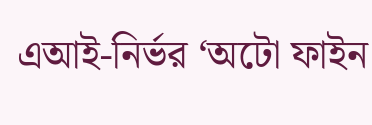এআই-নির্ভর ‘অটো ফাইন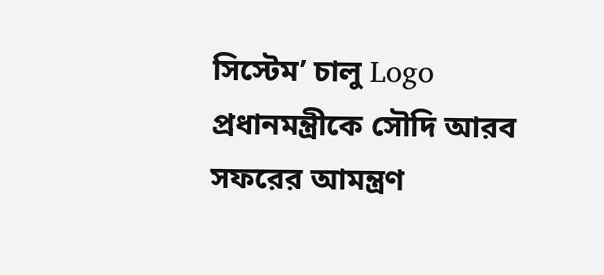সিস্টেম’ চালু Logo প্রধানমন্ত্রীকে সৌদি আরব সফরের আমন্ত্রণ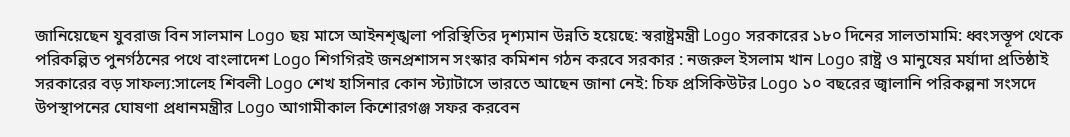জানিয়েছেন যুবরাজ বিন সালমান Logo ছয় মাসে আইনশৃঙ্খলা পরিস্থিতির দৃশ্যমান উন্নতি হয়েছে: স্বরাষ্ট্রমন্ত্রী Logo সরকারের ১৮০ দিনের সালতামামি: ধ্বংসস্তূপ থেকে পরিকল্পিত পুনর্গঠনের পথে বাংলাদেশ Logo শিগগিরই জনপ্রশাসন সংস্কার কমিশন গঠন করবে সরকার : নজরুল ইসলাম খান Logo রাষ্ট্র ও মানুষের মর্যাদা প্রতিষ্ঠাই সরকারের বড় সাফল্য:সালেহ শিবলী Logo শেখ হাসিনার কোন স্ট্যাটাসে ভারতে আছেন জানা নেই: চিফ প্রসিকিউটর Logo ১০ বছরের জ্বালানি পরিকল্পনা সংসদে উপস্থাপনের ঘোষণা প্রধানমন্ত্রীর Logo আগামীকাল কিশোরগঞ্জ সফর করবেন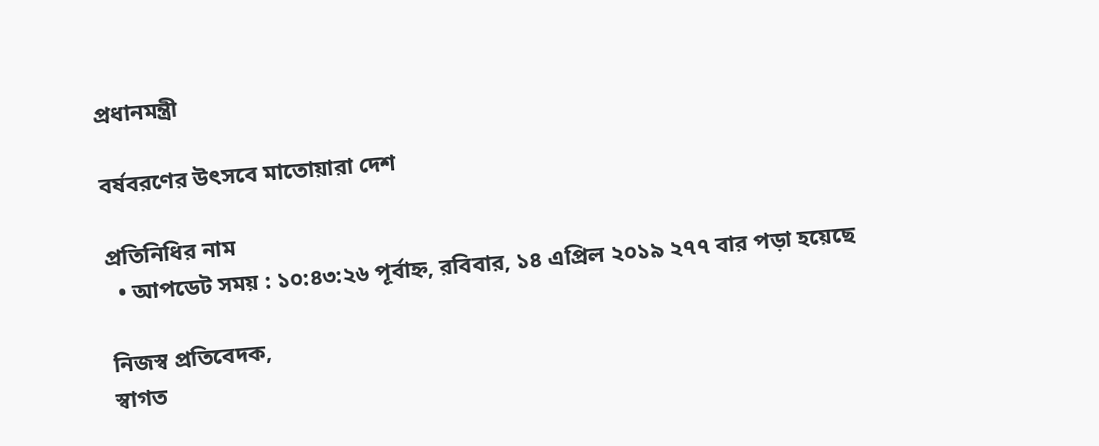প্রধানমন্ত্রী

বর্ষবরণের উৎসবে মাতোয়ারা দেশ

প্রতিনিধির নাম
  • আপডেট সময় : ১০:৪৩:২৬ পূর্বাহ্ন, রবিবার, ১৪ এপ্রিল ২০১৯ ২৭৭ বার পড়া হয়েছে

নিজস্ব প্রতিবেদক,
স্বাগত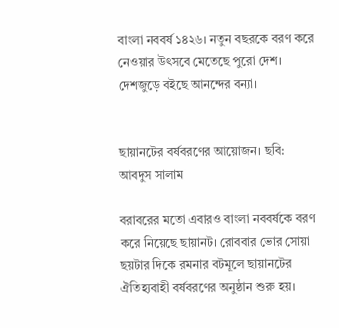বাংলা নববর্ষ ১৪২৬। নতুন বছরকে বরণ করে নেওয়ার উৎসবে মেতেছে পুরো দেশ। দেশজুড়ে বইছে আনন্দের বন্যা।


ছায়ানটের বর্ষবরণের আয়োজন। ছবি: আবদুস সালাম

বরাবরের মতো এবারও বাংলা নববর্ষকে বরণ করে নিয়েছে ছায়ানট। রোববার ভোর সোয়া ছয়টার দিকে রমনার বটমূলে ছায়ানটের ঐতিহ্যবাহী বর্ষবরণের অনুষ্ঠান শুরু হয়।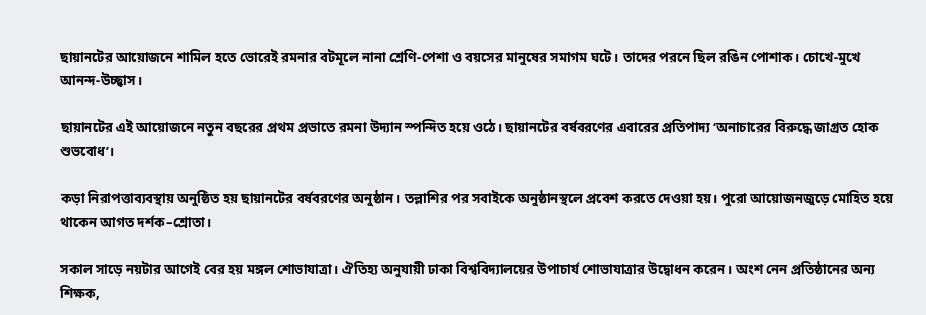ছায়ানটের আয়োজনে শামিল হতে ভোরেই রমনার বটমূলে নানা শ্রেণি-পেশা ও বয়সের মানুষের সমাগম ঘটে। তাদের পরনে ছিল রঙিন পোশাক। চোখে-মুখে আনন্দ-উচ্ছ্বাস।

ছায়ানটের এই আয়োজনে নতুন বছরের প্রথম প্রভাতে রমনা উদ্যান স্পন্দিত হয়ে ওঠে। ছায়ানটের বর্ষবরণের এবারের প্রতিপাদ্য ‘অনাচারের বিরুদ্ধে জাগ্রত হোক শুভবোধ’।

কড়া নিরাপত্তাব্যবস্থায় অনুষ্ঠিত হয় ছায়ানটের বর্ষবরণের অনুষ্ঠান। তল্লাশির পর সবাইকে অনুষ্ঠানস্থলে প্রবেশ করতে দেওয়া হয়। পুরো আয়োজনজুড়ে মোহিত হয়ে থাকেন আগত দর্শক–শ্রোতা।

সকাল সাড়ে নয়টার আগেই বের হয় মঙ্গল শোভাযাত্রা। ঐতিহ্য অনুযায়ী ঢাকা বিশ্ববিদ্যালয়ের উপাচার্য শোভাযাত্রার উদ্বোধন করেন। অংশ নেন প্রতিষ্ঠানের অন্য শিক্ষক,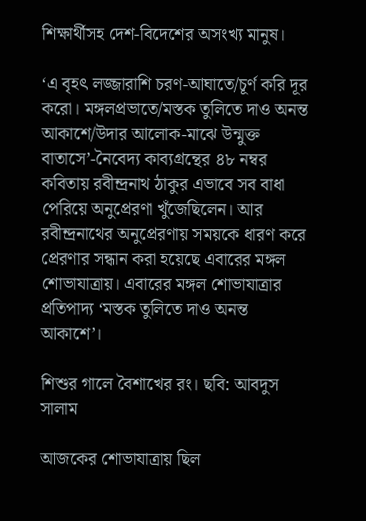শিক্ষার্থীসহ দেশ-বিদেশের অসংখ্য মানুষ।

‘এ বৃহৎ লজ্জারাশি চরণ-আঘাতে/চূর্ণ করি দূর করো। মঙ্গলপ্রভাতে/মস্তক তুলিতে দাও অনন্ত আকাশে/উদার আলোক-মাঝে উন্মুক্ত বাতাসে’-নৈবেদ্য কাব্যগ্রন্থের ৪৮ নম্বর কবিতায় রবীন্দ্রনাথ ঠাকুর এভাবে সব বাধা পেরিয়ে অনুপ্রেরণা খুঁজেছিলেন। আর রবীন্দ্রনাথের অনুপ্রেরণায় সময়কে ধারণ করে প্রেরণার সন্ধান করা হয়েছে এবারের মঙ্গল শোভাযাত্রায়। এবারের মঙ্গল শোভাযাত্রার প্রতিপাদ্য ‘মস্তক তুলিতে দাও অনন্ত আকাশে’।

শিশুর গালে বৈশাখের রং। ছবি: আবদুস সালাম

আজকের শোভাযাত্রায় ছিল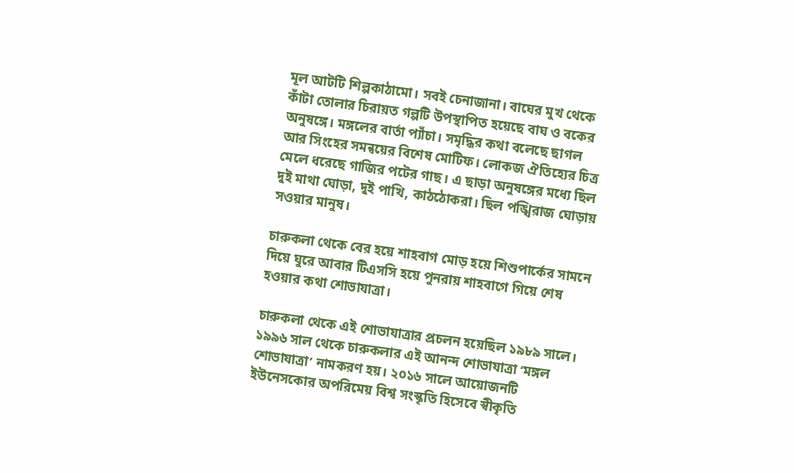মূল আটটি শিল্পকাঠামো। সবই চেনাজানা। বাঘের মুখ থেকে কাঁটা তোলার চিরায়ত গল্পটি উপস্থাপিত হয়েছে বাঘ ও বকের অনুষঙ্গে। মঙ্গলের বার্তা প্যাঁচা। সমৃদ্ধির কথা বলেছে ছাগল আর সিংহের সমন্বয়ের বিশেষ মোটিফ। লোকজ ঐতিহ্যের চিত্র মেলে ধরেছে গাজির পটের গাছ। এ ছাড়া অনুষঙ্গের মধ্যে ছিল দুই মাথা ঘোড়া, দুই পাখি, কাঠঠোকরা। ছিল পঙ্খিরাজ ঘোড়ায় সওয়ার মানুষ।

চারুকলা থেকে বের হয়ে শাহবাগ মোড় হয়ে শিশুপার্কের সামনে দিয়ে ঘুরে আবার টিএসসি হয়ে পুনরায় শাহবাগে গিয়ে শেষ হওয়ার কথা শোভাযাত্রা।

চারুকলা থেকে এই শোভাযাত্রার প্রচলন হয়েছিল ১৯৮৯ সালে। ১৯৯৬ সাল থেকে চারুকলার এই আনন্দ শোভাযাত্রা ‘মঙ্গল শোভাযাত্রা’ নামকরণ হয়। ২০১৬ সালে আয়োজনটি ইউনেসকোর অপরিমেয় বিশ্ব সংস্কৃতি হিসেবে স্বীকৃতি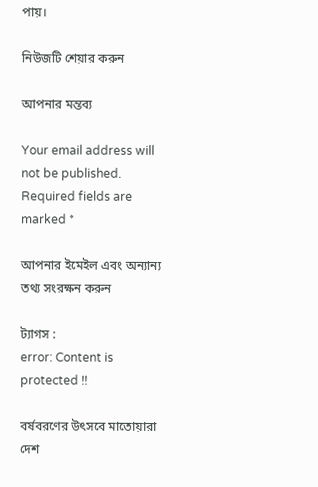পায়।

নিউজটি শেয়ার করুন

আপনার মন্তব্য

Your email address will not be published. Required fields are marked *

আপনার ইমেইল এবং অন্যান্য তথ্য সংরক্ষন করুন

ট্যাগস :
error: Content is protected !!

বর্ষবরণের উৎসবে মাতোয়ারা দেশ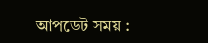আপডেট সময় :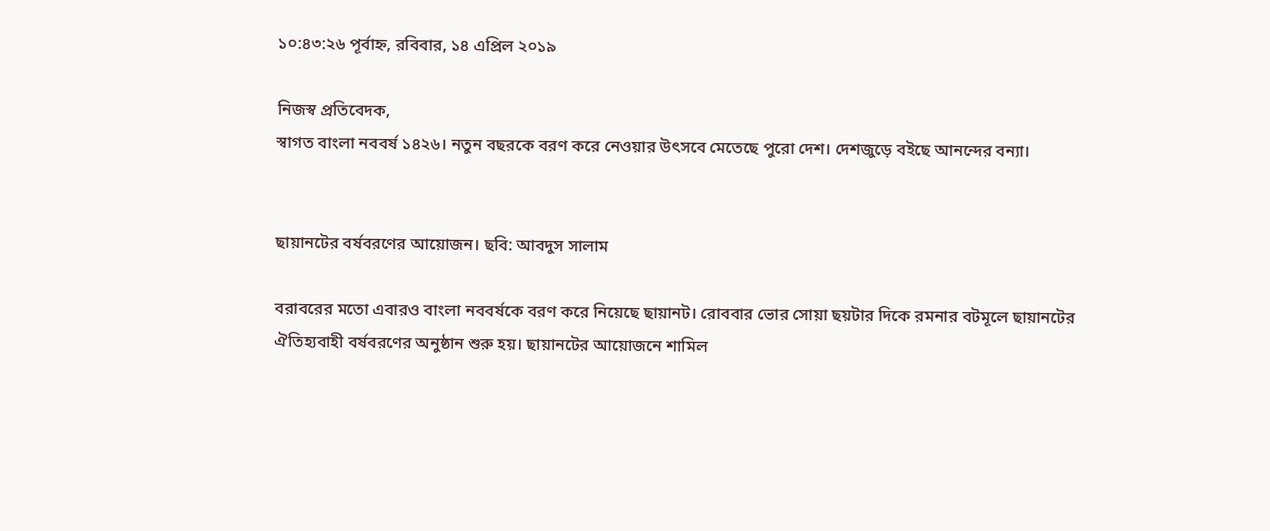১০:৪৩:২৬ পূর্বাহ্ন, রবিবার, ১৪ এপ্রিল ২০১৯

নিজস্ব প্রতিবেদক,
স্বাগত বাংলা নববর্ষ ১৪২৬। নতুন বছরকে বরণ করে নেওয়ার উৎসবে মেতেছে পুরো দেশ। দেশজুড়ে বইছে আনন্দের বন্যা।


ছায়ানটের বর্ষবরণের আয়োজন। ছবি: আবদুস সালাম

বরাবরের মতো এবারও বাংলা নববর্ষকে বরণ করে নিয়েছে ছায়ানট। রোববার ভোর সোয়া ছয়টার দিকে রমনার বটমূলে ছায়ানটের ঐতিহ্যবাহী বর্ষবরণের অনুষ্ঠান শুরু হয়। ছায়ানটের আয়োজনে শামিল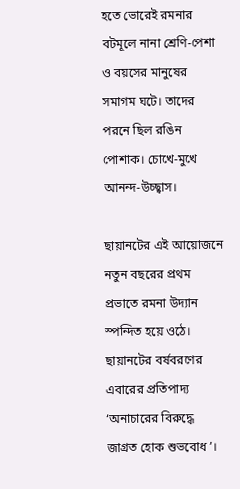হতে ভোরেই রমনার বটমূলে নানা শ্রেণি-পেশা ও বয়সের মানুষের সমাগম ঘটে। তাদের পরনে ছিল রঙিন পোশাক। চোখে-মুখে আনন্দ-উচ্ছ্বাস।

ছায়ানটের এই আয়োজনে নতুন বছরের প্রথম প্রভাতে রমনা উদ্যান স্পন্দিত হয়ে ওঠে। ছায়ানটের বর্ষবরণের এবারের প্রতিপাদ্য ‘অনাচারের বিরুদ্ধে জাগ্রত হোক শুভবোধ’।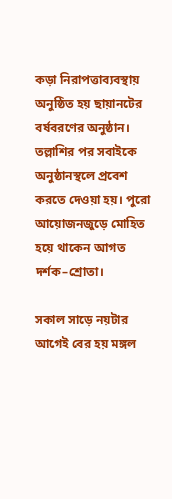কড়া নিরাপত্তাব্যবস্থায় অনুষ্ঠিত হয় ছায়ানটের বর্ষবরণের অনুষ্ঠান। তল্লাশির পর সবাইকে অনুষ্ঠানস্থলে প্রবেশ করতে দেওয়া হয়। পুরো আয়োজনজুড়ে মোহিত হয়ে থাকেন আগত দর্শক–শ্রোতা।

সকাল সাড়ে নয়টার আগেই বের হয় মঙ্গল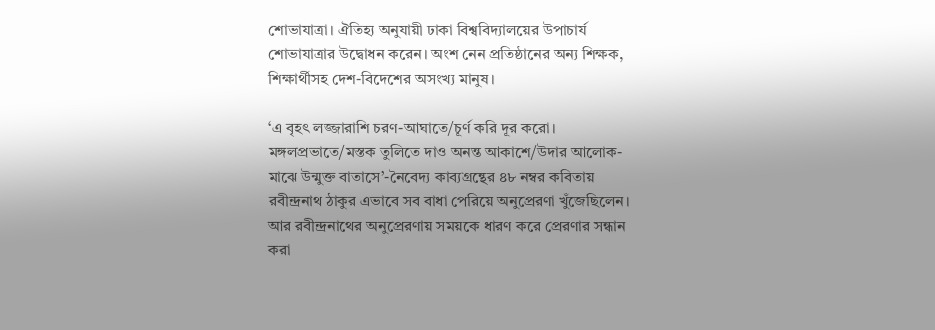শোভাযাত্রা। ঐতিহ্য অনুযায়ী ঢাকা বিশ্ববিদ্যালয়ের উপাচার্য শোভাযাত্রার উদ্বোধন করেন। অংশ নেন প্রতিষ্ঠানের অন্য শিক্ষক, শিক্ষার্থীসহ দেশ-বিদেশের অসংখ্য মানুষ।

‘এ বৃহৎ লজ্জারাশি চরণ-আঘাতে/চূর্ণ করি দূর করো। মঙ্গলপ্রভাতে/মস্তক তুলিতে দাও অনন্ত আকাশে/উদার আলোক-মাঝে উন্মুক্ত বাতাসে’-নৈবেদ্য কাব্যগ্রন্থের ৪৮ নম্বর কবিতায় রবীন্দ্রনাথ ঠাকুর এভাবে সব বাধা পেরিয়ে অনুপ্রেরণা খুঁজেছিলেন। আর রবীন্দ্রনাথের অনুপ্রেরণায় সময়কে ধারণ করে প্রেরণার সন্ধান করা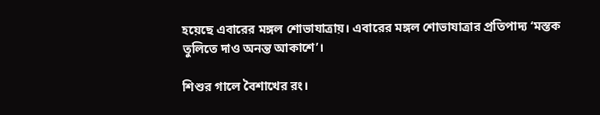হয়েছে এবারের মঙ্গল শোভাযাত্রায়। এবারের মঙ্গল শোভাযাত্রার প্রতিপাদ্য ‘মস্তক তুলিতে দাও অনন্ত আকাশে’।

শিশুর গালে বৈশাখের রং।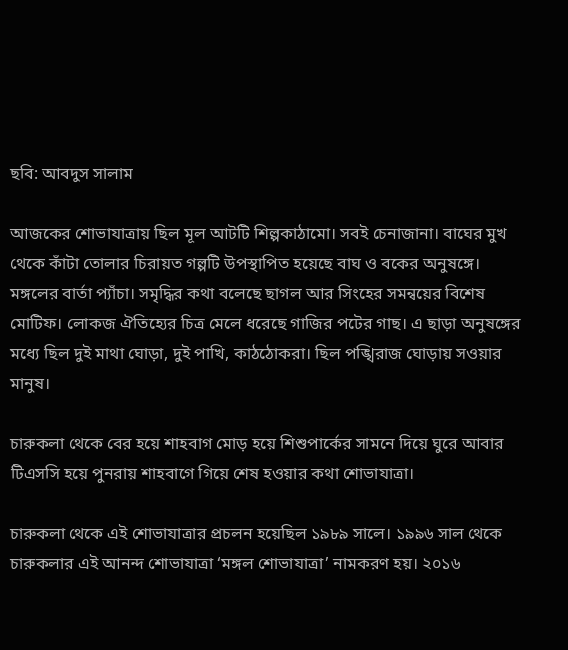ছবি: আবদুস সালাম

আজকের শোভাযাত্রায় ছিল মূল আটটি শিল্পকাঠামো। সবই চেনাজানা। বাঘের মুখ থেকে কাঁটা তোলার চিরায়ত গল্পটি উপস্থাপিত হয়েছে বাঘ ও বকের অনুষঙ্গে। মঙ্গলের বার্তা প্যাঁচা। সমৃদ্ধির কথা বলেছে ছাগল আর সিংহের সমন্বয়ের বিশেষ মোটিফ। লোকজ ঐতিহ্যের চিত্র মেলে ধরেছে গাজির পটের গাছ। এ ছাড়া অনুষঙ্গের মধ্যে ছিল দুই মাথা ঘোড়া, দুই পাখি, কাঠঠোকরা। ছিল পঙ্খিরাজ ঘোড়ায় সওয়ার মানুষ।

চারুকলা থেকে বের হয়ে শাহবাগ মোড় হয়ে শিশুপার্কের সামনে দিয়ে ঘুরে আবার টিএসসি হয়ে পুনরায় শাহবাগে গিয়ে শেষ হওয়ার কথা শোভাযাত্রা।

চারুকলা থেকে এই শোভাযাত্রার প্রচলন হয়েছিল ১৯৮৯ সালে। ১৯৯৬ সাল থেকে চারুকলার এই আনন্দ শোভাযাত্রা ‘মঙ্গল শোভাযাত্রা’ নামকরণ হয়। ২০১৬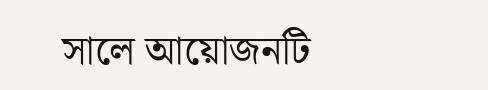সালে আয়োজনটি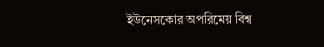ইউনেসকোর অপরিমেয় বিশ্ব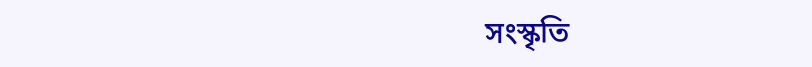সংস্কৃতি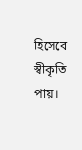হিসেবে স্বীকৃতি পায়।